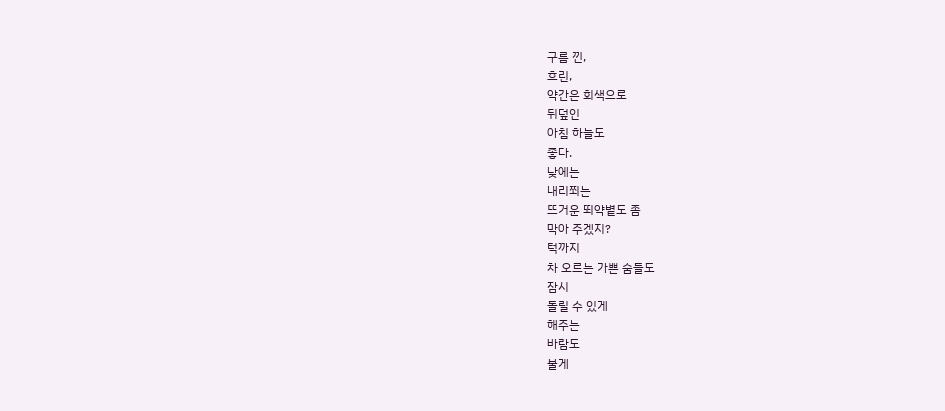구름 낀,
흐린,
약간은 회색으로
뒤덮인
아침 하늘도
좋다.
낮에는
내리쬐는
뜨거운 뙤약볕도 좀
막아 주겠지?
턱까지
차 오르는 가쁜 숨들도
잠시
돌릴 수 있게
해주는
바람도
불게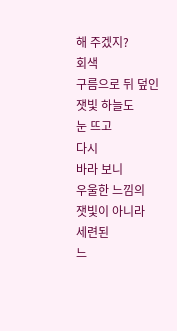해 주겠지?
회색
구름으로 뒤 덮인
잿빛 하늘도
눈 뜨고
다시
바라 보니
우울한 느낌의
잿빛이 아니라
세련된
느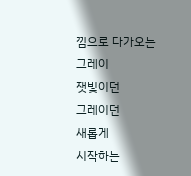낌으로 다가오는
그레이
잿빛이던
그레이던
새롭게
시작하는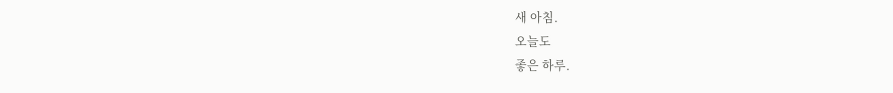새 아침.
오늘도
좋은 하루.